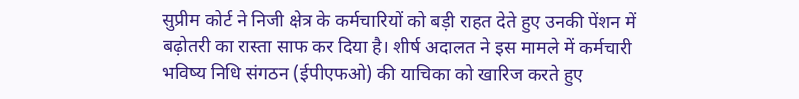सुप्रीम कोर्ट ने निजी क्षेत्र के कर्मचारियों को बड़ी राहत देते हुए उनकी पेंशन में बढ़ोतरी का रास्ता साफ कर दिया है। शीर्ष अदालत ने इस मामले में कर्मचारी भविष्य निधि संगठन (ईपीएफओ) की याचिका को खारिज करते हुए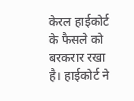केरल हाईकोर्ट के फैसले को बरकरार रखा है। हाईकोर्ट ने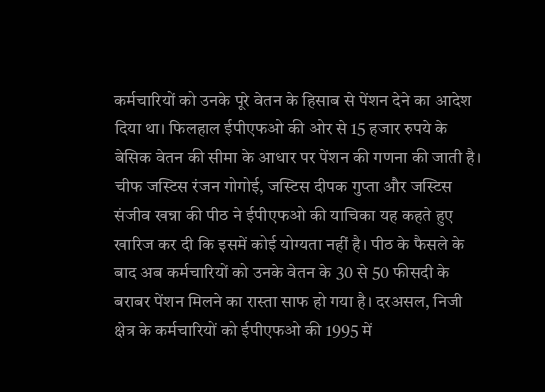कर्मचारियों को उनके पूरे वेतन के हिसाब से पेंशन देने का आदेश दिया था। फिलहाल ईपीएफओ की ओर से 15 हजार रुपये के बेसिक वेतन की सीमा के आधार पर पेंशन की गणना की जाती है।
चीफ जस्टिस रंजन गोगोई, जस्टिस दीपक गुप्ता और जस्टिस संजीव खन्ना की पीठ ने ईपीएफओ की याचिका यह कहते हुए खारिज कर दी कि इसमें कोई योग्यता नहीं है। पीठ के फैसले के बाद अब कर्मचारियों को उनके वेतन के 30 से 50 फीसदी के बराबर पेंशन मिलने का रास्ता साफ हो गया है। दरअसल, निजी क्षेत्र के कर्मचारियों को ईपीएफओ की 1995 में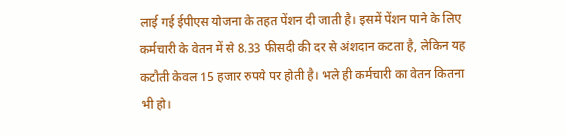लाई गई ईपीएस योजना के तहत पेंशन दी जाती है। इसमें पेंशन पाने के लिए कर्मचारी के वेतन में से 8.33 फीसदी की दर से अंशदान कटता है, लेकिन यह कटौती केवल 15 हजार रुपये पर होती है। भले ही कर्मचारी का वेतन कितना भी हो।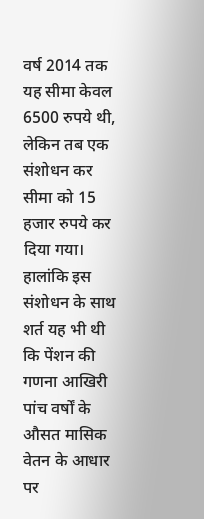वर्ष 2014 तक यह सीमा केवल 6500 रुपये थी, लेकिन तब एक संशोधन कर सीमा को 15 हजार रुपये कर दिया गया। हालांकि इस संशोधन के साथ शर्त यह भी थी कि पेंशन की गणना आखिरी पांच वर्षों के औसत मासिक वेतन के आधार पर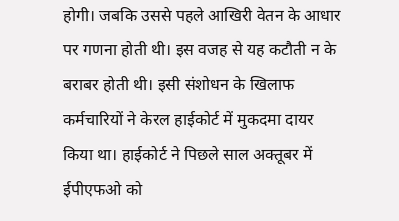होगी। जबकि उससे पहले आखिरी वेतन के आधार पर गणना होती थी। इस वजह से यह कटौती न के बराबर होती थी। इसी संशोधन के खिलाफ कर्मचारियों ने केरल हाईकोर्ट में मुकदमा दायर किया था। हाईकोर्ट ने पिछले साल अक्तूबर में ईपीएफओ को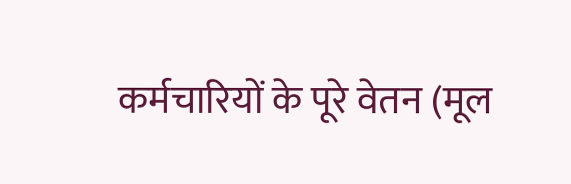कर्मचारियों के पूरे वेतन (मूल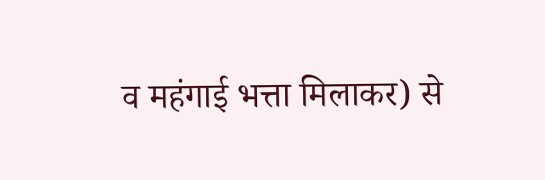व महंगाई भत्ता मिलाकर) से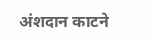अंशदान काटने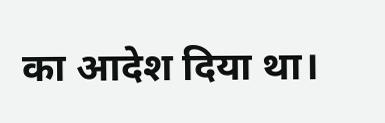का आदेश दिया था।